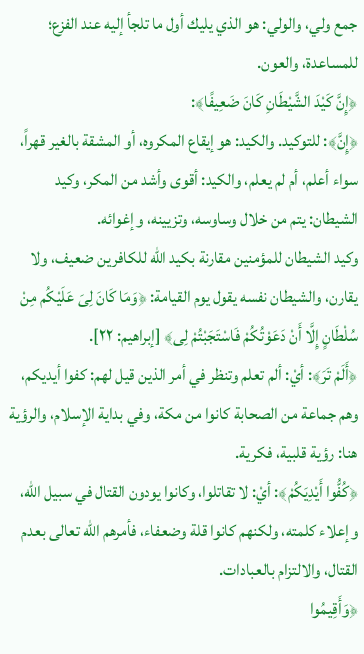جمع ولي، والولي: هو الذي يليك أول ما تلجأ إليه عند الفزع؛ للمساعدة، والعون.
﴿إِنَّ كَيْدَ الشَّيْطَانِ كَانَ ضَعِيفًا﴾:
﴿إِنَّ﴾: للتوكيد. والكيد: هو إيقاع المكروه، أو المشقة بالغير قهراً، سواء أعلم، أم لم يعلم، والكيد: أقوى وأشد من المكر، وكيد الشيطان: يتم من خلال وساوسه، وتزيينه، وإغوائه.
وكيد الشيطان للمؤمنين مقارنة بكيد الله للكافرين ضعيف، ولا يقارن، والشيطان نفسه يقول يوم القيامة: ﴿وَمَا كَانَ لِىَ عَلَيْكُم مِنْ سُلْطَانٍ إِلَّا أَنْ دَعَوْتُكُمْ فَاسْتَجَبْتُمْ لِى﴾ [إبراهيم: ٢٢].
﴿أَلَمْ تَرَ﴾: أيْ: ألم تعلم وتنظر في أمر الذين قيل لهم: كفوا أيديكم، وهم جماعة من الصحابة كانوا من مكة، وفي بداية الإسلام، والرؤية هنا: رؤية قلبية، فكرية.
﴿كُفُّوا أَيْدِيَكُمْ﴾: أيْ: لا تقاتلوا، وكانوا يودون القتال في سبيل الله، وإعلاء كلمته، ولكنهم كانوا قلة وضعفاء، فأمرهم الله تعالى بعدم القتال، والالتزام بالعبادات.
﴿وَأَقِيمُوا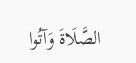الصَّلَاةَ وَآتُوا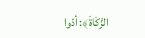الزَّكَاةَ﴾: أدّوا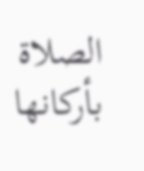الصلاة بأركانها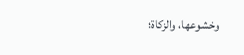وخشوعها، والزكاة؛